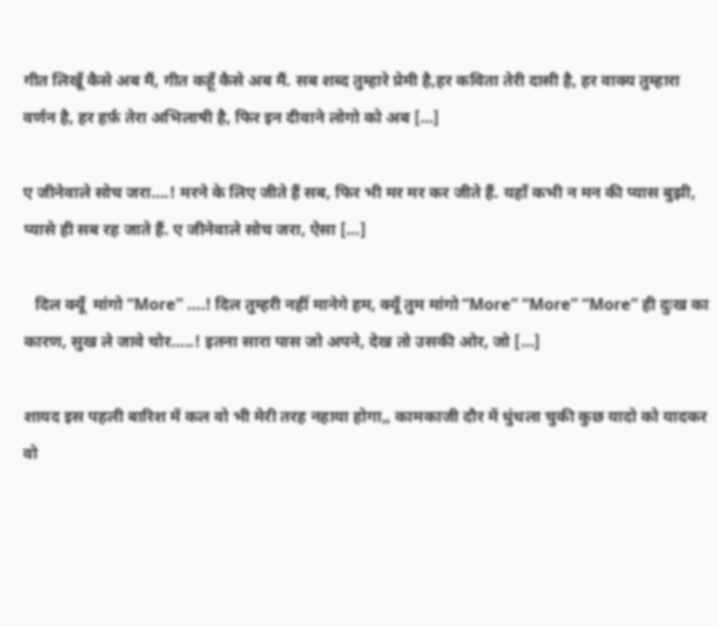गीत लिखूँ कैसे अब मैं, गीत कहूँ कैसे अब मैं. सब शब्द तुम्हारे प्रेमी है,हर कविता तेरी दासी है, हर वाक्य तुम्हारा वर्णन है, हर हर्फ़ तेरा अभिलाषी है, फिर इन दीवाने लोगो को अब […]

ए जीनेवाले सोच जरा….! मरने के लिए जीते हैं सब, फिर भी मर मर कर जीते हैं. यहाँ कभी न मन की प्यास बुझी, प्यासे ही सब रह जाते हैं. ए जीनेवाले सोच जरा, ऐसा […]

   दिल क्यूँ  मांगो “More” ….! दिल तुम्हरी नहीं मानेगे हम, क्यूँ तुम मांगो “More” “More” “More” ही दुःख का कारण, सुख ले जावे चोर…..! इतना सारा पास जो अपने, देख तो उसकी ओर, जो […]

शायद इस पहली बारिश में कल वो भी मेरी तरह नहाया होगा,, कामकाजी दौर में धुंधला चुकी कुछ यादो को यादकर वो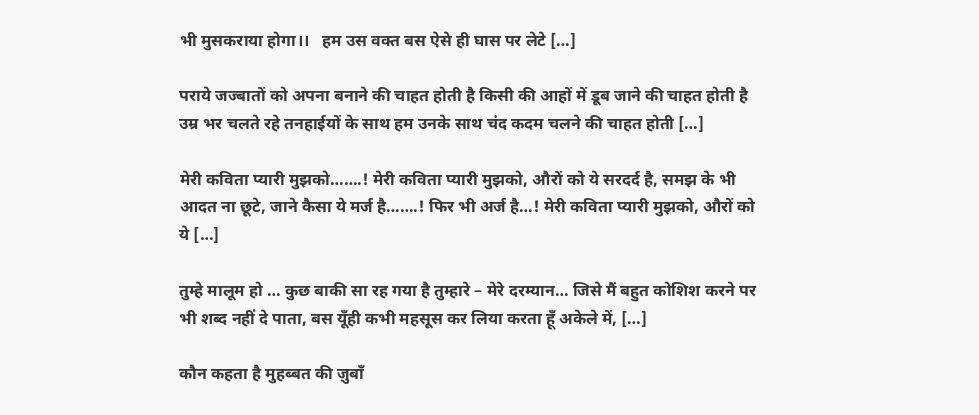भी मुसकराया होगा।।   हम उस वक्त बस ऐसे ही घास पर लेटे […]

पराये जज्बातों को अपना बनाने की चाहत होती है किसी की आहों में डूब जाने की चाहत होती है उम्र भर चलते रहे तनहाईयों के साथ हम उनके साथ चंद कदम चलने की चाहत होती […]

मेरी कविता प्यारी मुझको…….! मेरी कविता प्यारी मुझको, औरों को ये सरदर्द है, समझ के भी आदत ना छूटे, जाने कैसा ये मर्ज है…….! फिर भी अर्ज है…! मेरी कविता प्यारी मुझको, औरों को ये […]

तुम्हे मालूम हो … कुछ बाकी सा रह गया है तुम्हारे – मेरे दरम्यान… जिसे मैं बहुत कोशिश करने पर भी शब्द नहीं दे पाता, बस यूँही कभी महसूस कर लिया करता हूँ अकेले में, […]

कौन कहता है मुहब्बत की ज़ुबाँ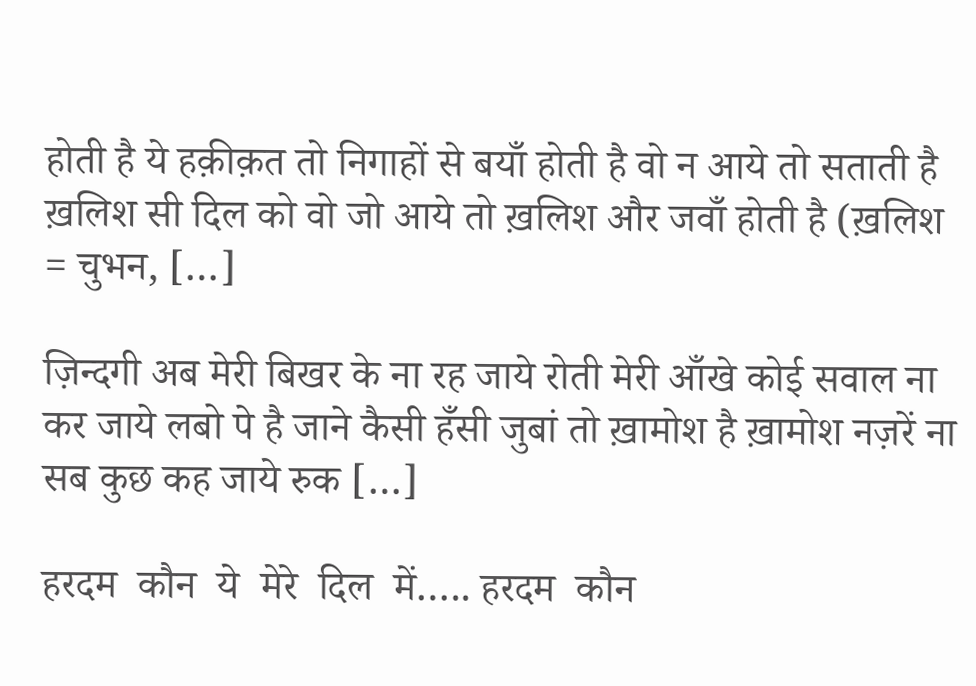होती है ये हक़ीक़त तो निगाहों से बयाँ होती है वो न आये तो सताती है ख़लिश सी दिल को वो जो आये तो ख़लिश और जवाँ होती है (ख़लिश = चुभन, […]

ज़िन्दगी अब मेरी बिखर के ना रह जाये रोती मेरी आँखे कोई सवाल ना कर जाये लबो पे है जाने कैसी हँसी जुबां तो ख़ामोश है ख़ामोश नज़रें ना सब कुछ कह जाये रुक […]

हरदम  कौन  ये  मेरे  दिल  में….. हरदम  कौन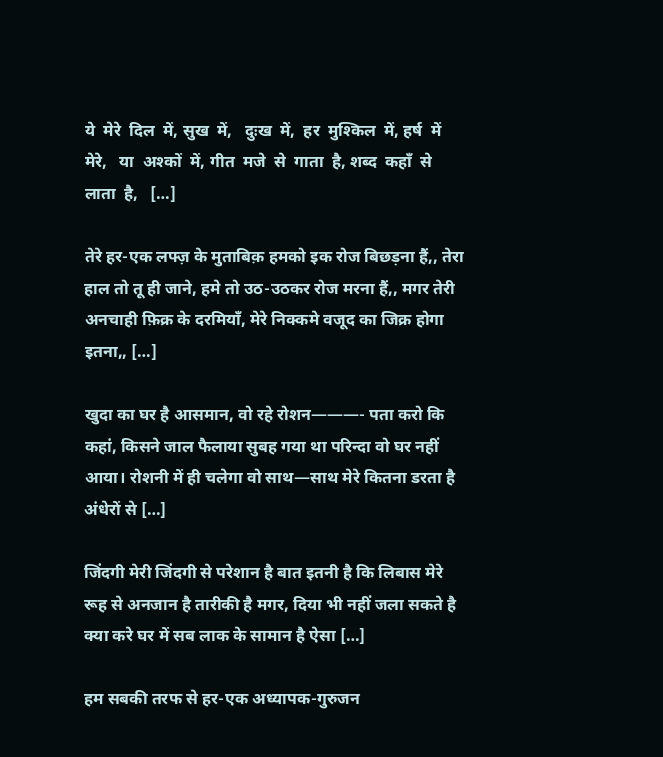ये  मेरे  दिल  में, सुख  में,   दुःख  में,  हर  मुश्किल  में, हर्ष  में  मेरे,   या  अश्कों  में, गीत  मजे  से  गाता  है, शब्द  कहाँ  से  लाता  है,   […]

तेरे हर-एक लफ्ज़ के मुताबिक़ हमको इक रोज बिछड़ना हैं,, तेरा हाल तो तू ही जाने, हमे तो उठ-उठकर रोज मरना हैं,, मगर तेरी अनचाही फ़िक्र के दरमियाँ, मेरे निक्कमे वजूद का जिक्र होगा इतना,, […]

खुदा का घर है आसमान, वो रहे रोशन———- पता करो कि कहां, किसने जाल फैलाया सुबह गया था परिन्दा वो घर नहीं आया। रोशनी में ही चलेगा वो साथ—साथ मेरे कितना डरता है अंधेरों से […]

जिंदगी मेरी जिंदगी से परेशान है बात इतनी है कि लिबास मेरे रूह से अनजान है तारीकी है मगर, दिया भी नहीं जला सकते है क्या करे घर में सब लाक के सामान है ऐसा […]

हम सबकी तरफ से हर-एक अध्यापक-गुरुजन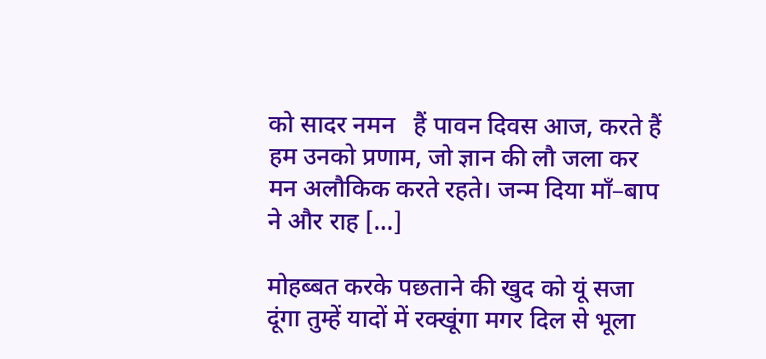को सादर नमन   हैं पावन दिवस आज, करते हैं हम उनको प्रणाम, जो ज्ञान की लौ जला कर मन अलौकिक करते रहते। जन्म दिया माँ–बाप ने और राह […]

मोहब्बत करके पछताने की खुद को यूं सजा दूंगा तुम्हें यादों में रक्खूंगा मगर दिल से भूला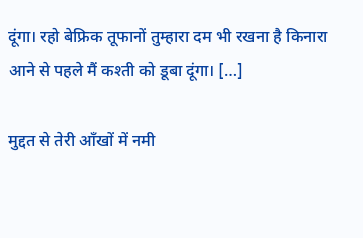दूंगा। रहो बेफ्रिक तूफानों तुम्हारा दम भी रखना है किनारा आने से पहले मैं कश्ती को डूबा दूंगा। […]

मुद्दत से तेरी आँखों में नमी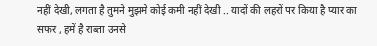नहीं देखी, लगता है तुमने मुझमे कोई कमी नहीं देखी .. यादों की लहरों पर किया है प्यार का सफर , हमें है राब्ता उनसे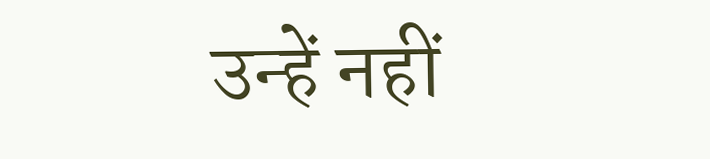उन्हें नहीं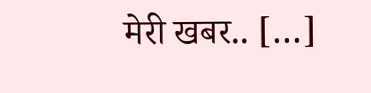मेरी खबर.. […]